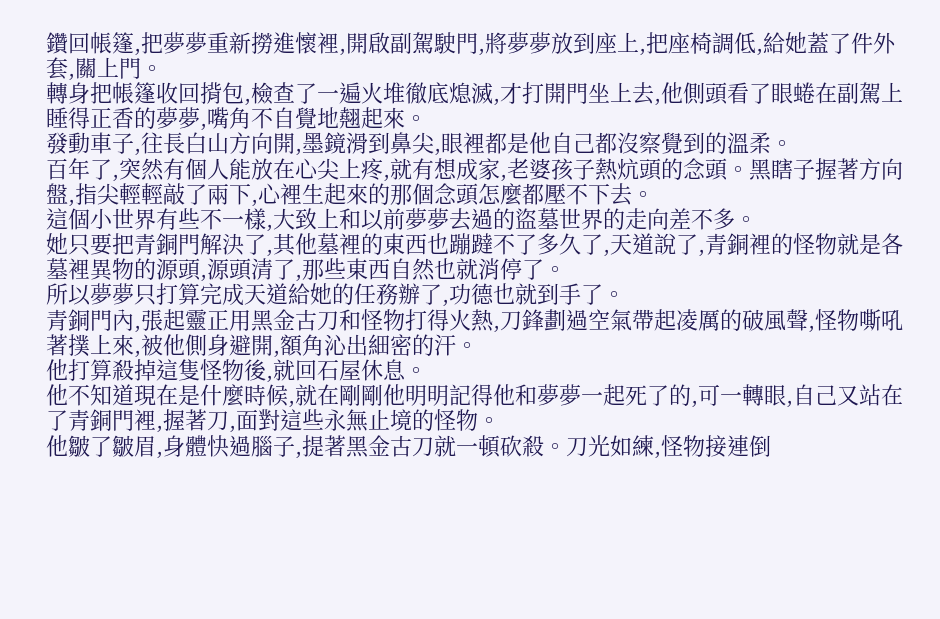鑽回帳篷,把夢夢重新撈進懷裡,開啟副駕駛門,將夢夢放到座上,把座椅調低,給她蓋了件外套,關上門。
轉身把帳篷收回揹包,檢查了一遍火堆徹底熄滅,才打開門坐上去,他側頭看了眼蜷在副駕上睡得正香的夢夢,嘴角不自覺地翹起來。
發動車子,往長白山方向開,墨鏡滑到鼻尖,眼裡都是他自己都沒察覺到的溫柔。
百年了,突然有個人能放在心尖上疼,就有想成家,老婆孩子熱炕頭的念頭。黑瞎子握著方向盤,指尖輕輕敲了兩下,心裡生起來的那個念頭怎麼都壓不下去。
這個小世界有些不一樣,大致上和以前夢夢去過的盜墓世界的走向差不多。
她只要把青銅門解決了,其他墓裡的東西也蹦躂不了多久了,天道說了,青銅裡的怪物就是各墓裡異物的源頭,源頭清了,那些東西自然也就消停了。
所以夢夢只打算完成天道給她的任務辦了,功德也就到手了。
青銅門內,張起靈正用黑金古刀和怪物打得火熱,刀鋒劃過空氣帶起凌厲的破風聲,怪物嘶吼著撲上來,被他側身避開,額角沁出細密的汗。
他打算殺掉這隻怪物後,就回石屋休息。
他不知道現在是什麼時候,就在剛剛他明明記得他和夢夢一起死了的,可一轉眼,自己又站在了青銅門裡,握著刀,面對這些永無止境的怪物。
他皺了皺眉,身體快過腦子,提著黑金古刀就一頓砍殺。刀光如練,怪物接連倒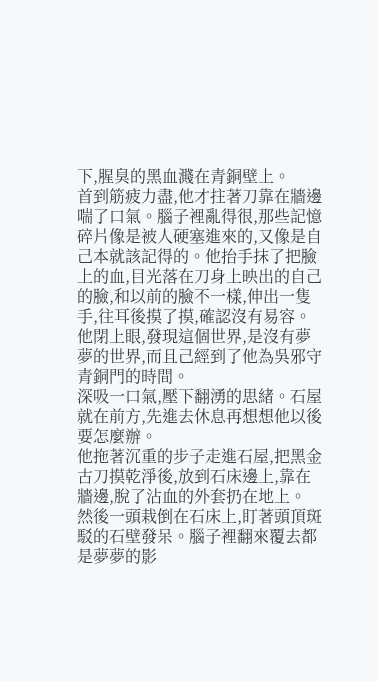下,腥臭的黑血濺在青銅壁上。
首到筋疲力盡,他才拄著刀靠在牆邊喘了口氣。腦子裡亂得很,那些記憶碎片像是被人硬塞進來的,又像是自己本就該記得的。他抬手抹了把臉上的血,目光落在刀身上映出的自己的臉,和以前的臉不一樣,伸出一隻手,往耳後摸了摸,確認沒有易容。
他閉上眼,發現這個世界,是沒有夢夢的世界,而且己經到了他為吳邪守青銅門的時間。
深吸一口氣,壓下翻湧的思緒。石屋就在前方,先進去休息再想想他以後要怎麼辦。
他拖著沉重的步子走進石屋,把黑金古刀摸乾淨後,放到石床邊上,靠在牆邊,脫了沾血的外套扔在地上。
然後一頭栽倒在石床上,盯著頭頂斑駁的石壁發呆。腦子裡翻來覆去都是夢夢的影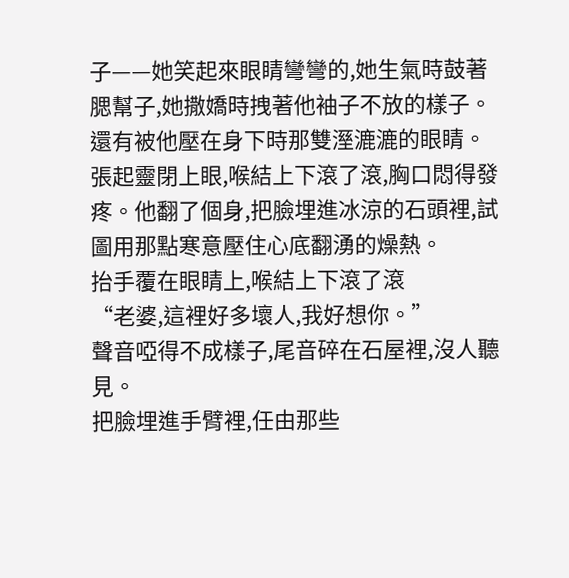子——她笑起來眼睛彎彎的,她生氣時鼓著腮幫子,她撒嬌時拽著他袖子不放的樣子。
還有被他壓在身下時那雙溼漉漉的眼睛。張起靈閉上眼,喉結上下滾了滾,胸口悶得發疼。他翻了個身,把臉埋進冰涼的石頭裡,試圖用那點寒意壓住心底翻湧的燥熱。
抬手覆在眼睛上,喉結上下滾了滾
“老婆,這裡好多壞人,我好想你。”
聲音啞得不成樣子,尾音碎在石屋裡,沒人聽見。
把臉埋進手臂裡,任由那些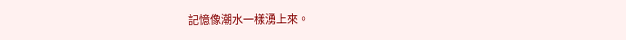記憶像潮水一樣湧上來。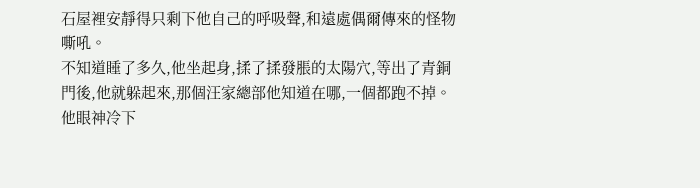石屋裡安靜得只剩下他自己的呼吸聲,和遠處偶爾傳來的怪物嘶吼。
不知道睡了多久,他坐起身,揉了揉發脹的太陽穴,等出了青銅門後,他就躲起來,那個汪家總部他知道在哪,一個都跑不掉。
他眼神冷下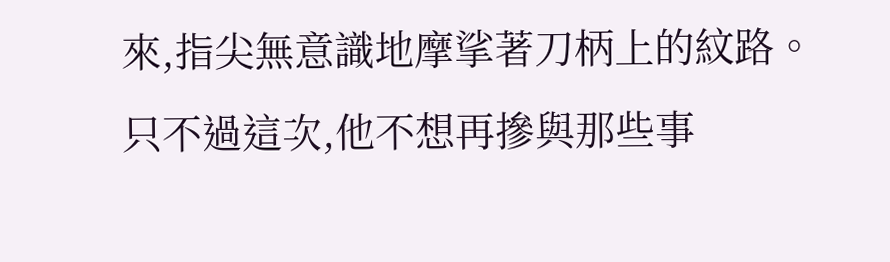來,指尖無意識地摩挲著刀柄上的紋路。
只不過這次,他不想再摻與那些事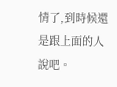情了,到時候還是跟上面的人說吧。